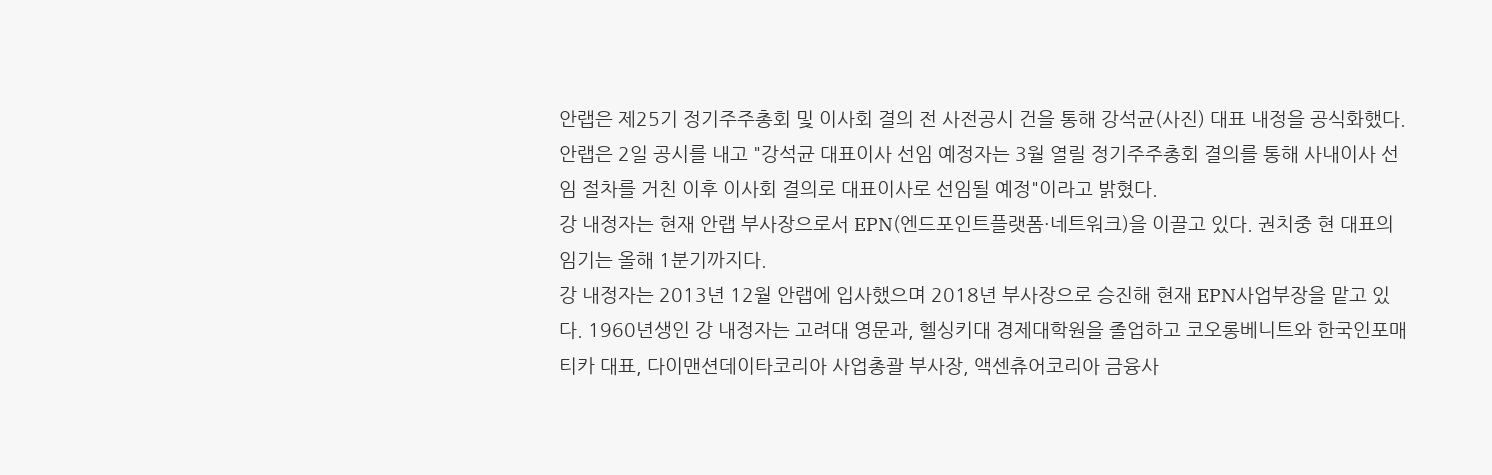안랩은 제25기 정기주주총회 및 이사회 결의 전 사전공시 건을 통해 강석균(사진) 대표 내정을 공식화했다.
안랩은 2일 공시를 내고 "강석균 대표이사 선임 예정자는 3월 열릴 정기주주총회 결의를 통해 사내이사 선임 절차를 거친 이후 이사회 결의로 대표이사로 선임될 예정"이라고 밝혔다.
강 내정자는 현재 안랩 부사장으로서 EPN(엔드포인트플랫폼·네트워크)을 이끌고 있다. 권치중 현 대표의 임기는 올해 1분기까지다.
강 내정자는 2013년 12월 안랩에 입사했으며 2018년 부사장으로 승진해 현재 EPN사업부장을 맡고 있다. 1960년생인 강 내정자는 고려대 영문과, 헬싱키대 경제대학원을 졸업하고 코오롱베니트와 한국인포매티카 대표, 다이맨션데이타코리아 사업총괄 부사장, 액센츄어코리아 금융사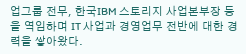업그룹 전무, 한국IBM 스토리지 사업본부장 등을 역임하며 IT 사업과 경영업무 전반에 대한 경력을 쌓아왔다.